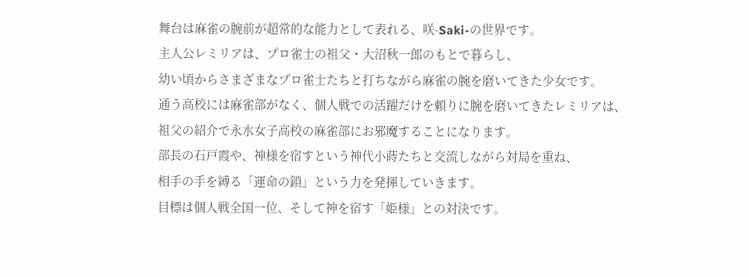舞台は麻雀の腕前が超常的な能力として表れる、咲-Saki-の世界です。
主人公レミリアは、プロ雀士の祖父・大沼秋一郎のもとで暮らし、
幼い頃からさまざまなプロ雀士たちと打ちながら麻雀の腕を磨いてきた少女です。
通う高校には麻雀部がなく、個人戦での活躍だけを頼りに腕を磨いてきたレミリアは、
祖父の紹介で永水女子高校の麻雀部にお邪魔することになります。
部長の石戸霞や、神様を宿すという神代小蒔たちと交流しながら対局を重ね、
相手の手を縛る「運命の鎖」という力を発揮していきます。
目標は個人戦全国一位、そして神を宿す「姫様」との対決です。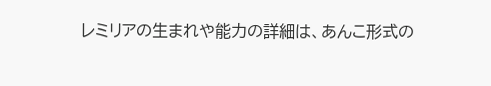レミリアの生まれや能力の詳細は、あんこ形式の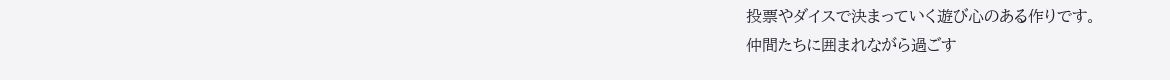投票やダイスで決まっていく遊び心のある作りです。
仲間たちに囲まれながら過ごす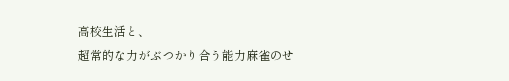高校生活と、
超常的な力がぶつかり合う能力麻雀のせ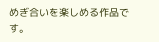めぎ合いを楽しめる作品です。